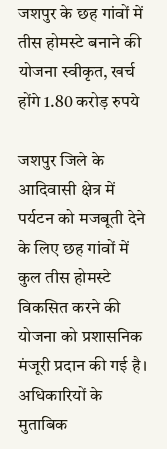जशपुर के छह गांवों में तीस होमस्टे बनाने की योजना स्वीकृत, खर्च होंगे 1.80 करोड़ रुपये

जशपुर जिले के आदिवासी क्षेत्र में पर्यटन को मजबूती देने के लिए छह गांवों में कुल तीस होमस्टे विकसित करने की योजना को प्रशासनिक मंजूरी प्रदान की गई है। अधिकारियों के मुताबिक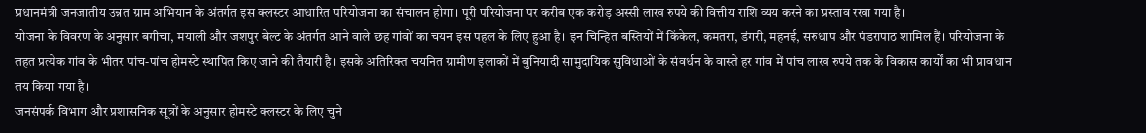प्रधानमंत्री जनजातीय उन्नत ग्राम अभियान के अंतर्गत इस क्लस्टर आधारित परियोजना का संचालन होगा। पूरी परियोजना पर करीब एक करोड़ अस्सी लाख रुपये की वित्तीय राशि व्यय करने का प्रस्ताव रखा गया है।
योजना के विवरण के अनुसार बगीचा, मयाली और जशपुर बेल्ट के अंतर्गत आने वाले छह गांवों का चयन इस पहल के लिए हुआ है। इन चिन्हित बस्तियों में किंकेल, कमतरा, डंगरी, महनई, सरुधाप और पंडरापाठ शामिल हैं। परियोजना के तहत प्रत्येक गांव के भीतर पांच-पांच होमस्टे स्थापित किए जाने की तैयारी है। इसके अतिरिक्त चयनित ग्रामीण इलाकों में बुनियादी सामुदायिक सुविधाओं के संवर्धन के वास्ते हर गांव में पांच लाख रुपये तक के विकास कार्यों का भी प्रावधान तय किया गया है।
जनसंपर्क विभाग और प्रशासनिक सूत्रों के अनुसार होमस्टे क्लस्टर के लिए चुने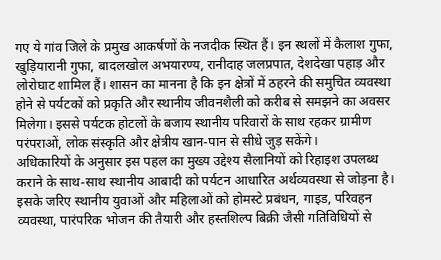गए ये गांव जिले के प्रमुख आकर्षणों के नजदीक स्थित हैं। इन स्थलों में कैलाश गुफा, खुड़ियारानी गुफा, बादलखोल अभयारण्य, रानीदाह जलप्रपात, देशदेखा पहाड़ और लोरोघाट शामिल हैं। शासन का मानना है कि इन क्षेत्रों में ठहरने की समुचित व्यवस्था होने से पर्यटकों को प्रकृति और स्थानीय जीवनशैली को करीब से समझने का अवसर मिलेगा। इससे पर्यटक होटलों के बजाय स्थानीय परिवारों के साथ रहकर ग्रामीण परंपराओं, लोक संस्कृति और क्षेत्रीय खान-पान से सीधे जुड़ सकेंगे।
अधिकारियों के अनुसार इस पहल का मुख्य उद्देश्य सैलानियों को रिहाइश उपलब्ध कराने के साथ-साथ स्थानीय आबादी को पर्यटन आधारित अर्थव्यवस्था से जोड़ना है। इसके जरिए स्थानीय युवाओं और महिलाओं को होमस्टे प्रबंधन, गाइड, परिवहन व्यवस्था, पारंपरिक भोजन की तैयारी और हस्तशिल्प बिक्री जैसी गतिविधियों से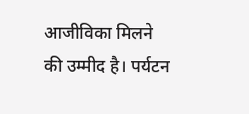आजीविका मिलने की उम्मीद है। पर्यटन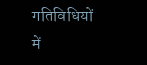गतिविधियों में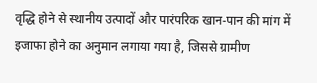वृद्धि होने से स्थानीय उत्पादों और पारंपरिक खान-पान की मांग में इजाफा होने का अनुमान लगाया गया है, जिससे ग्रामीण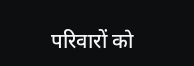परिवारों को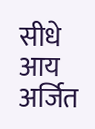सीधे आय अर्जित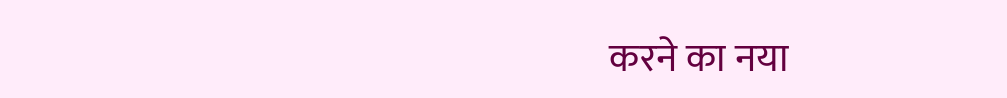करने का नया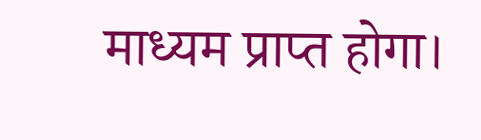माध्यम प्राप्त होगा।